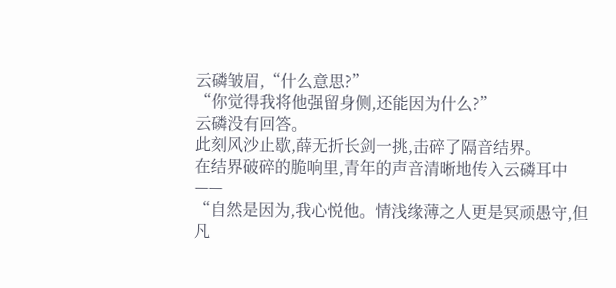云磷皱眉,“什么意思?”
“你觉得我将他强留身侧,还能因为什么?”
云磷没有回答。
此刻风沙止歇,薛无折长剑一挑,击碎了隔音结界。
在结界破碎的脆响里,青年的声音清晰地传入云磷耳中——
“自然是因为,我心悦他。情浅缘薄之人更是冥顽愚守,但凡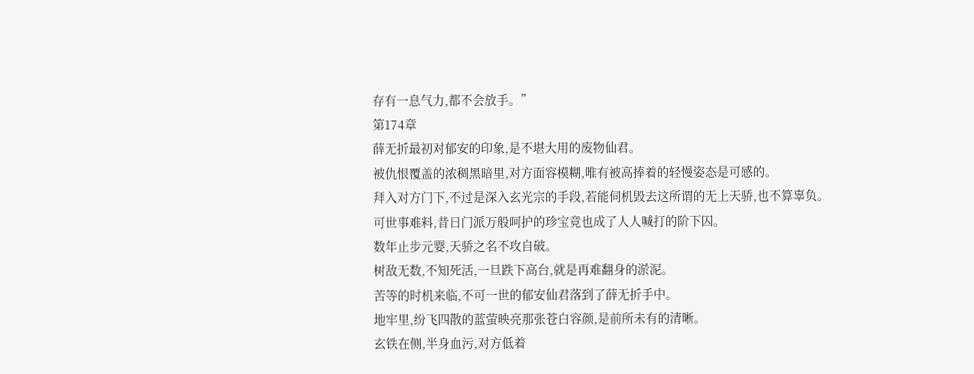存有一息气力,都不会放手。”
第174章
薛无折最初对郁安的印象,是不堪大用的废物仙君。
被仇恨覆盖的浓稠黑暗里,对方面容模糊,唯有被高捧着的轻慢姿态是可感的。
拜入对方门下,不过是深入玄光宗的手段,若能伺机毁去这所谓的无上天骄,也不算辜负。
可世事难料,昔日门派万般呵护的珍宝竟也成了人人喊打的阶下囚。
数年止步元婴,天骄之名不攻自破。
树敌无数,不知死活,一旦跌下高台,就是再难翻身的淤泥。
苦等的时机来临,不可一世的郁安仙君落到了薛无折手中。
地牢里,纷飞四散的蓝萤映亮那张苍白容颜,是前所未有的清晰。
玄铁在侧,半身血污,对方低着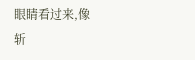眼睛看过来,像斩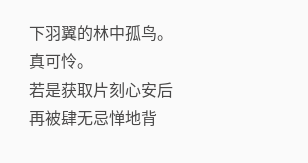下羽翼的林中孤鸟。
真可怜。
若是获取片刻心安后再被肆无忌惮地背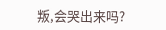叛,会哭出来吗?